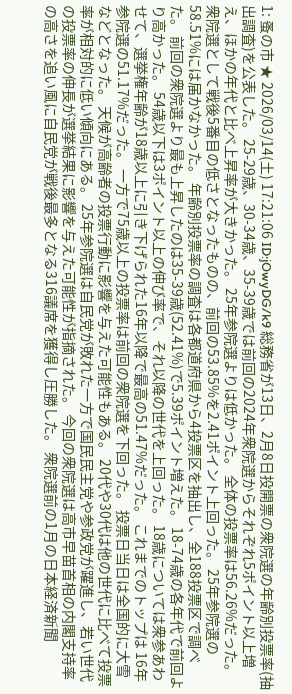1: 蚤の市 ★ 2026/03/14(土) 17:21:06 ID:jOwyDG/k9 総務省が13日、2月8日投開票の衆院選の年齢別投票率(抽出調査)を公表した。 25-29歳、30-34歳、35-39歳では前回の2024年衆院選からそれぞれ5ポイント以上増え、ほかの年代と比べ上昇率が大きかった。 25年参院選よりは低かった。 全体の投票率は56.26%だった。 衆院選として戦後5番目の低さとなったものの、前回の53.85%を2.41ポイント上回った。 25年参院選の58.51%には届かなかった。 年齢別投票率の調査は各都道府県から4投票区を抽出し、全188投票区で調べた。 前回の衆院選より最も上昇したのは35-39歳(52.41%)で5.39ポイント増えた。 18-74歳の各年代で前回より高かった。 54歳以下は3ポイント以上の伸び率で、それ以降の世代を上回った。 18歳については衆参あわせて、選挙権年齢が18歳以上に引き下げられた16年以降で最高の51.47%だった。 これまでのトップは 16年参院選の51.17%だった。 一方で75歳以上の投票率は前回の衆院選を下回った。 投票日当日は全国的に大雪などとなった。 天候が高齢者の投票行動に影響を与えた可能性もある。 20代や30代は他の世代に比べて投票率が相対的に低い傾向にある。 25年参院選は自民党が敗れた一方で国民民主党や参政党が躍進し、若い世代の投票率の伸長が選挙結果に影響を与えた可能性が指摘された。 今回の衆院選は高市早苗首相の内閣支持率の高さを追い風に自民党が戦後最多となる316議席を獲得し圧勝した。 衆院選前の1月の日本経済新聞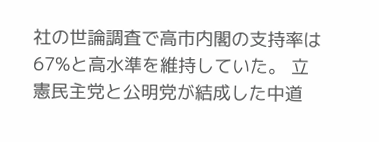社の世論調査で高市内閣の支持率は67%と高水準を維持していた。 立憲民主党と公明党が結成した中道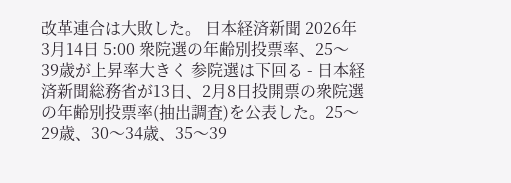改革連合は大敗した。 日本経済新聞 2026年3月14日 5:00 衆院選の年齢別投票率、25〜39歳が上昇率大きく 参院選は下回る - 日本経済新聞総務省が13日、2月8日投開票の衆院選の年齢別投票率(抽出調査)を公表した。25〜29歳、30〜34歳、35〜39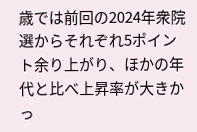歳では前回の2024年衆院選からそれぞれ5ポイント余り上がり、ほかの年代と比べ上昇率が大きかっ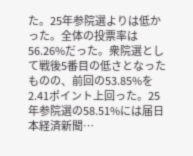た。25年参院選よりは低かった。全体の投票率は56.26%だった。衆院選として戦後5番目の低さとなったものの、前回の53.85%を2.41ポイント上回った。25年参院選の58.51%には届日本経済新聞…